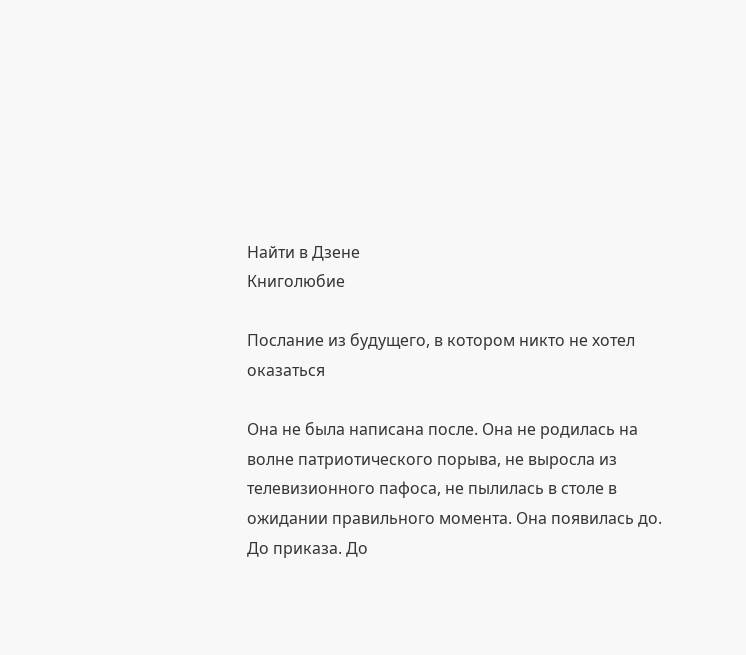Найти в Дзене
Книголюбие

Послание из будущего, в котором никто не хотел оказаться

Она не была написана после. Она не родилась на волне патриотического порыва, не выросла из телевизионного пафоса, не пылилась в столе в ожидании правильного момента. Она появилась до. До приказа. До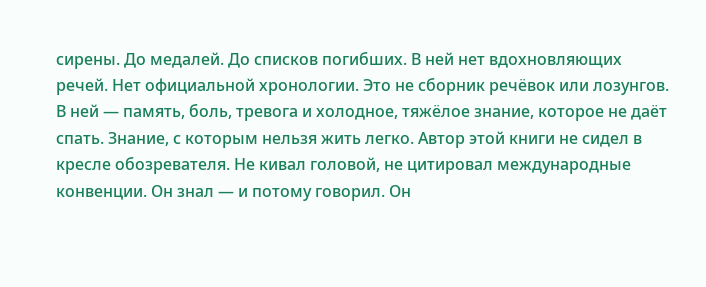сирены. До медалей. До списков погибших. В ней нет вдохновляющих речей. Нет официальной хронологии. Это не сборник речёвок или лозунгов. В ней — память, боль, тревога и холодное, тяжёлое знание, которое не даёт спать. Знание, с которым нельзя жить легко. Автор этой книги не сидел в кресле обозревателя. Не кивал головой, не цитировал международные конвенции. Он знал — и потому говорил. Он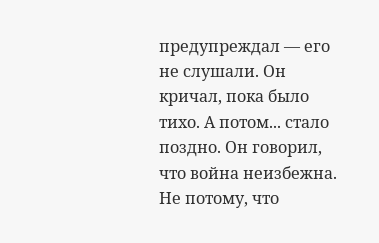предупреждал — его не слушали. Он кричал, пока было тихо. А потом... стало поздно. Он говорил, что война неизбежна. Не потому, что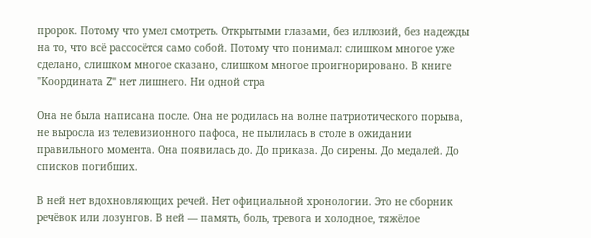пророк. Потому что умел смотреть. Открытыми глазами, без иллюзий, без надежды на то, что всё рассосётся само собой. Потому что понимал: слишком многое уже сделано, слишком многое сказано, слишком многое проигнорировано. В книге "Координата Z" нет лишнего. Ни одной стра

Она не была написана после. Она не родилась на волне патриотического порыва, не выросла из телевизионного пафоса, не пылилась в столе в ожидании правильного момента. Она появилась до. До приказа. До сирены. До медалей. До списков погибших.

В ней нет вдохновляющих речей. Нет официальной хронологии. Это не сборник речёвок или лозунгов. В ней — память, боль, тревога и холодное, тяжёлое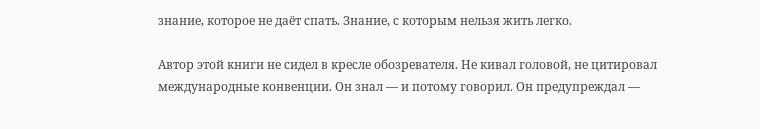знание, которое не даёт спать. Знание, с которым нельзя жить легко.

Автор этой книги не сидел в кресле обозревателя. Не кивал головой, не цитировал международные конвенции. Он знал — и потому говорил. Он предупреждал —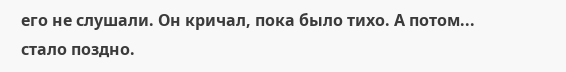его не слушали. Он кричал, пока было тихо. А потом... стало поздно.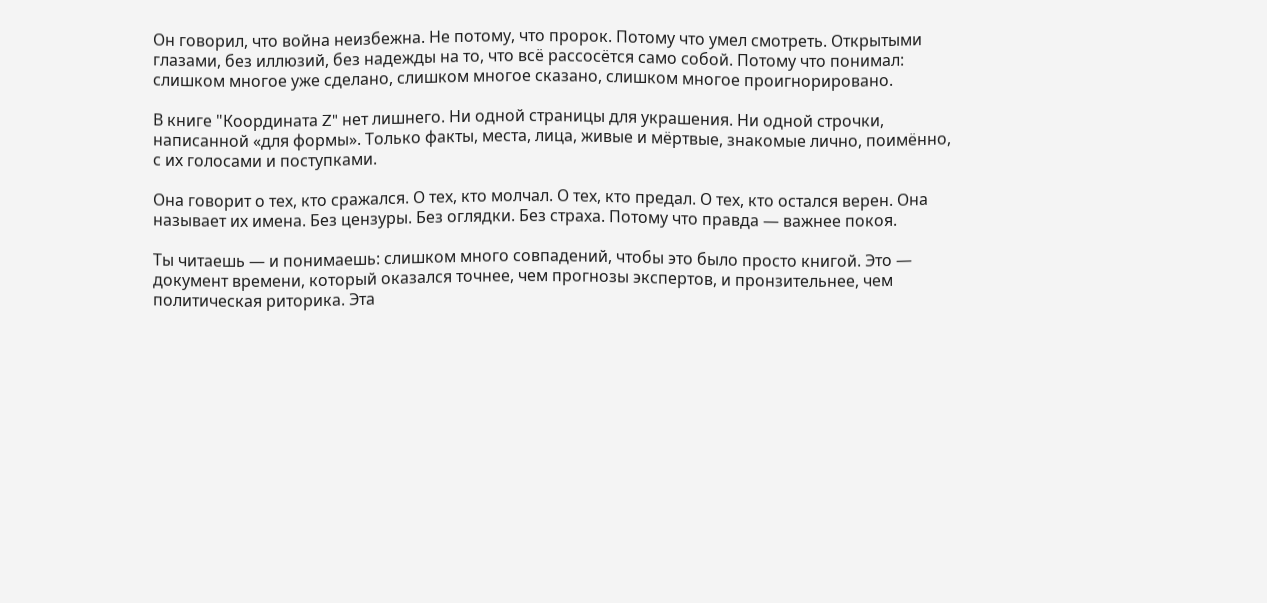Он говорил, что война неизбежна. Не потому, что пророк. Потому что умел смотреть. Открытыми глазами, без иллюзий, без надежды на то, что всё рассосётся само собой. Потому что понимал: слишком многое уже сделано, слишком многое сказано, слишком многое проигнорировано.

В книге "Координата Z" нет лишнего. Ни одной страницы для украшения. Ни одной строчки, написанной «для формы». Только факты, места, лица, живые и мёртвые, знакомые лично, поимённо, с их голосами и поступками.

Она говорит о тех, кто сражался. О тех, кто молчал. О тех, кто предал. О тех, кто остался верен. Она называет их имена. Без цензуры. Без оглядки. Без страха. Потому что правда — важнее покоя.

Ты читаешь — и понимаешь: слишком много совпадений, чтобы это было просто книгой. Это — документ времени, который оказался точнее, чем прогнозы экспертов, и пронзительнее, чем политическая риторика. Эта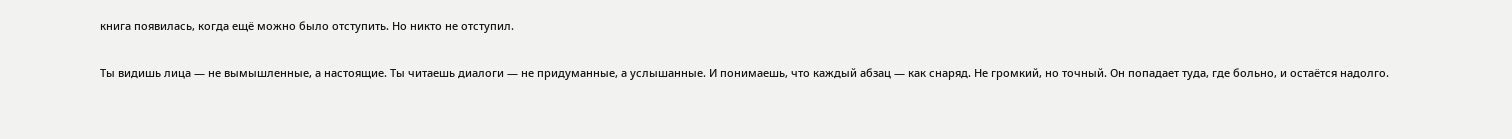книга появилась, когда ещё можно было отступить. Но никто не отступил.

Ты видишь лица — не вымышленные, а настоящие. Ты читаешь диалоги — не придуманные, а услышанные. И понимаешь, что каждый абзац — как снаряд. Не громкий, но точный. Он попадает туда, где больно, и остаётся надолго.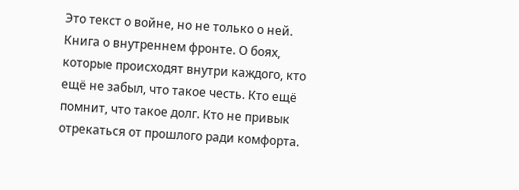Это текст о войне, но не только о ней. Книга о внутреннем фронте. О боях, которые происходят внутри каждого, кто ещё не забыл, что такое честь. Кто ещё помнит, что такое долг. Кто не привык отрекаться от прошлого ради комфорта.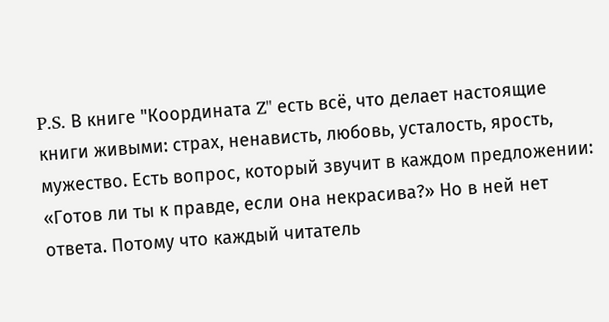P.S. В книге "Координата Z" есть всё, что делает настоящие книги живыми: страх, ненависть, любовь, усталость, ярость, мужество. Есть вопрос, который звучит в каждом предложении: «Готов ли ты к правде, если она некрасива?» Но в ней нет ответа. Потому что каждый читатель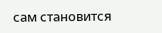сам становится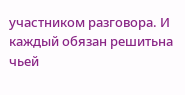участником разговора. И каждый обязан решитьна чьей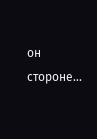он стороне...